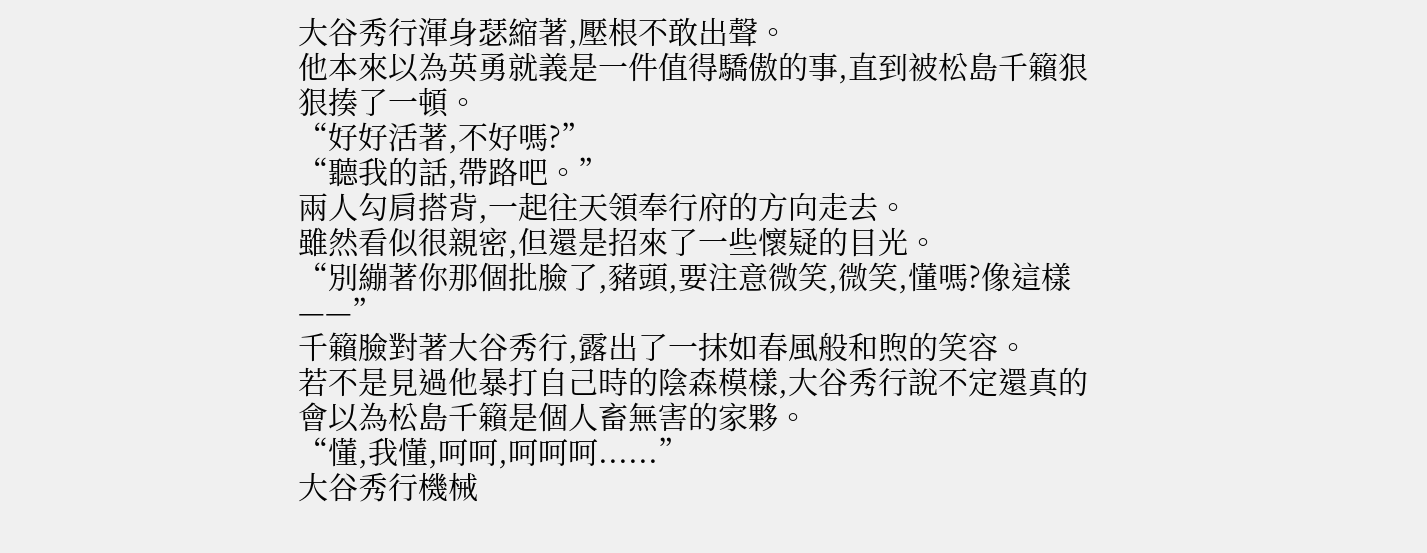大谷秀行渾身瑟縮著,壓根不敢出聲。
他本來以為英勇就義是一件值得驕傲的事,直到被松島千籟狠狠揍了一頓。
“好好活著,不好嗎?”
“聽我的話,帶路吧。”
兩人勾肩搭背,一起往天領奉行府的方向走去。
雖然看似很親密,但還是招來了一些懷疑的目光。
“別繃著你那個批臉了,豬頭,要注意微笑,微笑,懂嗎?像這樣——”
千籟臉對著大谷秀行,露出了一抹如春風般和煦的笑容。
若不是見過他暴打自己時的陰森模樣,大谷秀行說不定還真的會以為松島千籟是個人畜無害的家夥。
“懂,我懂,呵呵,呵呵呵......”
大谷秀行機械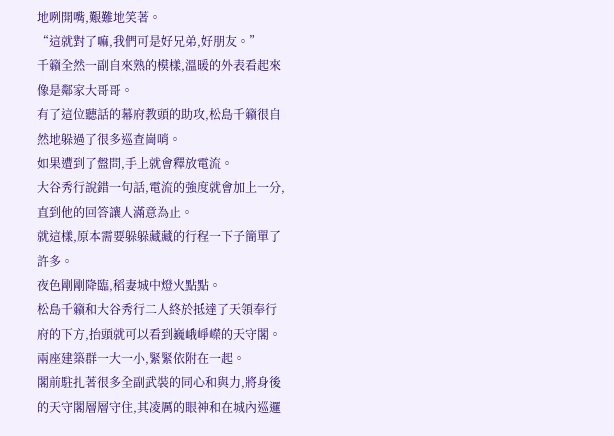地咧開嘴,艱難地笑著。
“這就對了嘛,我們可是好兄弟,好朋友。”
千籟全然一副自來熟的模樣,溫暖的外表看起來像是鄰家大哥哥。
有了這位聽話的幕府教頭的助攻,松島千籟很自然地躲過了很多巡查崗哨。
如果遭到了盤問,手上就會釋放電流。
大谷秀行說錯一句話,電流的強度就會加上一分,直到他的回答讓人滿意為止。
就這樣,原本需要躲躲藏藏的行程一下子簡單了許多。
夜色剛剛降臨,稻妻城中燈火點點。
松島千籟和大谷秀行二人終於抵達了天領奉行府的下方,抬頭就可以看到巍峨崢嶸的天守閣。
兩座建築群一大一小,緊緊依附在一起。
閣前駐扎著很多全副武裝的同心和與力,將身後的天守閣層層守住,其凌厲的眼神和在城內巡邏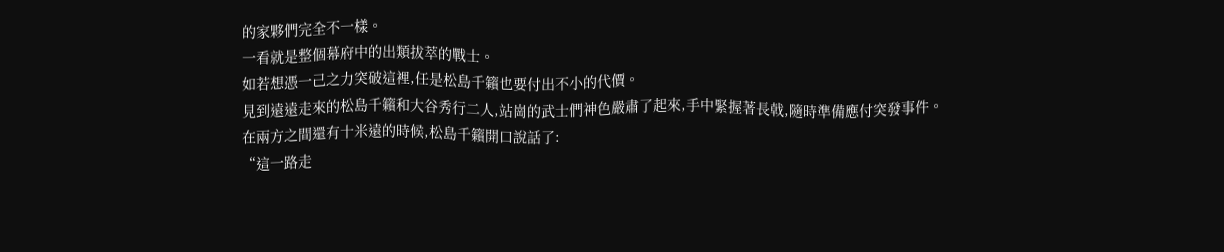的家夥們完全不一樣。
一看就是整個幕府中的出類拔萃的戰士。
如若想憑一己之力突破這裡,任是松島千籟也要付出不小的代價。
見到遠遠走來的松島千籟和大谷秀行二人,站崗的武士們神色嚴肅了起來,手中緊握著長戟,隨時準備應付突發事件。
在兩方之間還有十米遠的時候,松島千籟開口說話了:
“這一路走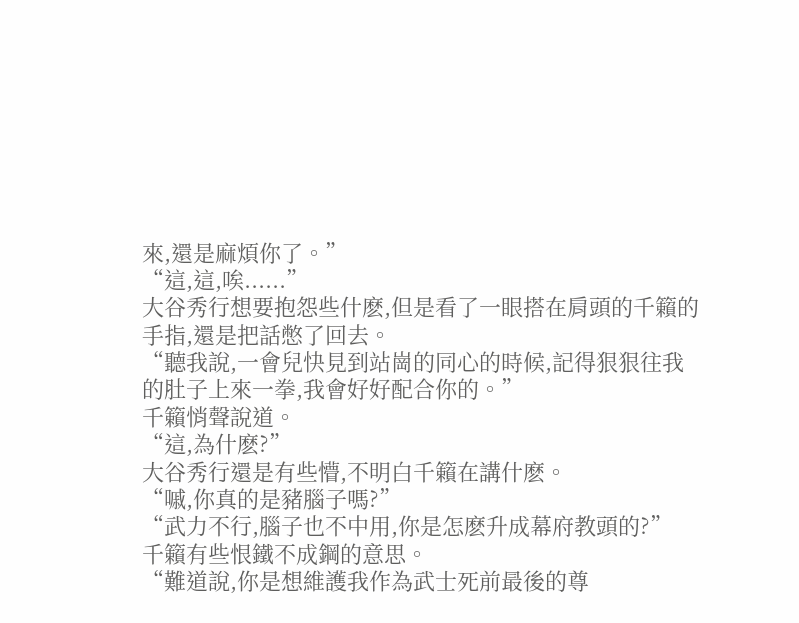來,還是麻煩你了。”
“這,這,唉......”
大谷秀行想要抱怨些什麽,但是看了一眼搭在肩頭的千籟的手指,還是把話憋了回去。
“聽我說,一會兒快見到站崗的同心的時候,記得狠狠往我的肚子上來一拳,我會好好配合你的。”
千籟悄聲說道。
“這,為什麽?”
大谷秀行還是有些懵,不明白千籟在講什麽。
“嘁,你真的是豬腦子嗎?”
“武力不行,腦子也不中用,你是怎麽升成幕府教頭的?”
千籟有些恨鐵不成鋼的意思。
“難道說,你是想維護我作為武士死前最後的尊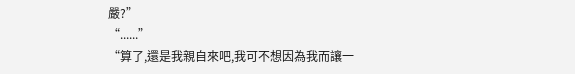嚴?”
“......”
“算了,還是我親自來吧,我可不想因為我而讓一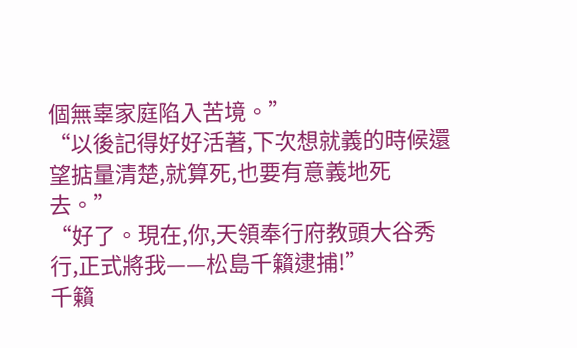個無辜家庭陷入苦境。”
“以後記得好好活著,下次想就義的時候還望掂量清楚,就算死,也要有意義地死去。”
“好了。現在,你,天領奉行府教頭大谷秀行,正式將我——松島千籟逮捕!”
千籟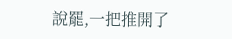說罷,一把推開了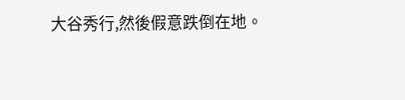大谷秀行,然後假意跌倒在地。